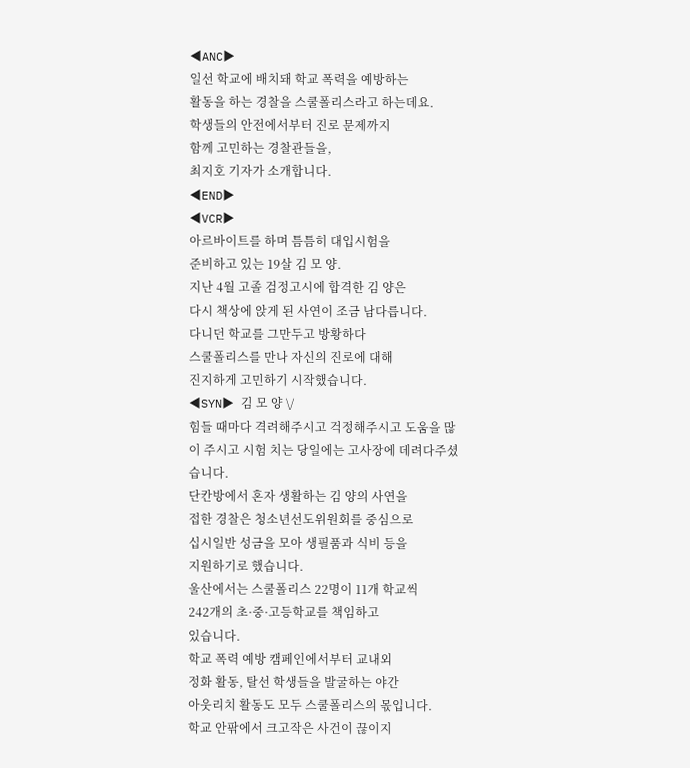◀ANC▶
일선 학교에 배치돼 학교 폭력을 예방하는
활동을 하는 경찰을 스쿨폴리스라고 하는데요.
학생들의 안전에서부터 진로 문제까지
함께 고민하는 경찰관들을,
최지호 기자가 소개합니다.
◀END▶
◀VCR▶
아르바이트를 하며 틈틈히 대입시험을
준비하고 있는 19살 김 모 양.
지난 4월 고졸 검정고시에 합격한 김 양은
다시 책상에 앉게 된 사연이 조금 남다릅니다.
다니던 학교를 그만두고 방황하다
스쿨폴리스를 만나 자신의 진로에 대해
진지하게 고민하기 시작했습니다.
◀SYN▶ 김 모 양 \/
힘들 때마다 격려해주시고 걱정해주시고 도움을 많이 주시고 시험 치는 당일에는 고사장에 데려다주셨습니다.
단칸방에서 혼자 생활하는 김 양의 사연을
접한 경찰은 청소년선도위원회를 중심으로
십시일반 성금을 모아 생필품과 식비 등을
지원하기로 했습니다.
울산에서는 스쿨폴리스 22명이 11개 학교씩
242개의 초·중·고등학교를 책임하고
있습니다.
학교 폭력 예방 캠페인에서부터 교내외
정화 활동, 탈선 학생들을 발굴하는 야간
아웃리치 활동도 모두 스쿨폴리스의 몫입니다.
학교 안팎에서 크고작은 사건이 끊이지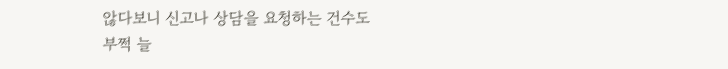않다보니 신고나 상담을 요청하는 건수도
부쩍 늘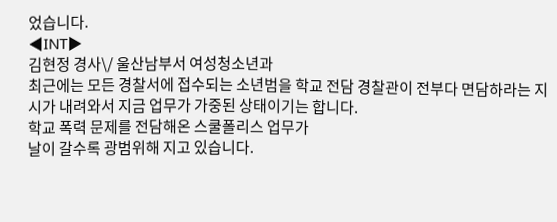었습니다.
◀INT▶
김현정 경사\/ 울산남부서 여성청소년과
최근에는 모든 경찰서에 접수되는 소년범을 학교 전담 경찰관이 전부다 면담하라는 지시가 내려와서 지금 업무가 가중된 상태이기는 합니다.
학교 폭력 문제를 전담해온 스쿨폴리스 업무가
날이 갈수록 광범위해 지고 있습니다.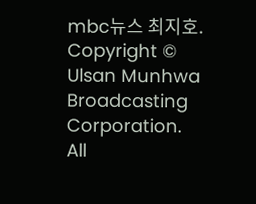mbc뉴스 최지호.
Copyright © Ulsan Munhwa Broadcasting Corporation. All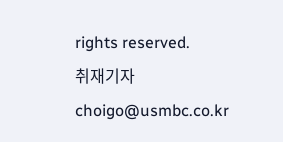rights reserved.
취재기자
choigo@usmbc.co.kr